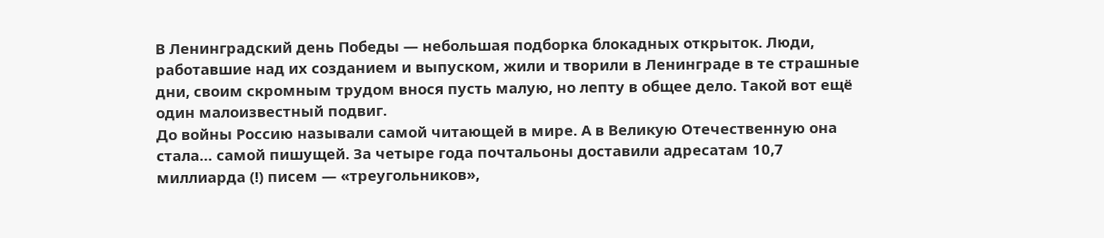В Ленинградский день Победы — небольшая подборка блокадных открыток. Люди, работавшие над их созданием и выпуском, жили и творили в Ленинграде в те страшные дни, своим скромным трудом внося пусть малую, но лепту в общее дело. Такой вот ещё один малоизвестный подвиг.
До войны Россию называли самой читающей в мире. А в Великую Отечественную она стала… самой пишущей. За четыре года почтальоны доставили адресатам 10,7 миллиарда (!) писем — «треугольников»,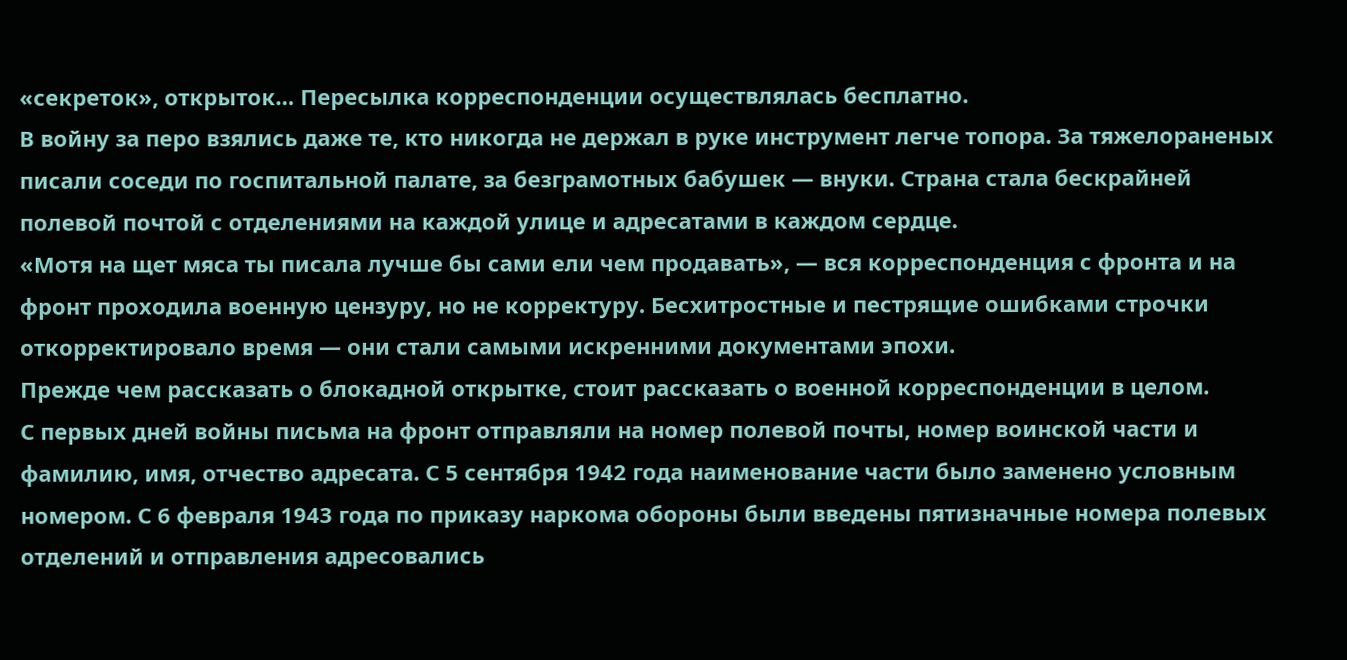«секреток», открыток… Пересылка корреспонденции осуществлялась бесплатно.
В войну за перо взялись даже те, кто никогда не держал в руке инструмент легче топора. За тяжелораненых писали соседи по госпитальной палате, за безграмотных бабушек — внуки. Страна стала бескрайней полевой почтой с отделениями на каждой улице и адресатами в каждом сердце.
«Мотя на щет мяса ты писала лучше бы сами ели чем продавать», — вся корреспонденция с фронта и на фронт проходила военную цензуру, но не корректуру. Бесхитростные и пестрящие ошибками строчки откорректировало время — они стали самыми искренними документами эпохи.
Прежде чем рассказать о блокадной открытке, стоит рассказать о военной корреспонденции в целом.
С первых дней войны письма на фронт отправляли на номер полевой почты, номер воинской части и фамилию, имя, отчество адресата. С 5 сентября 1942 года наименование части было заменено условным номером. С 6 февраля 1943 года по приказу наркома обороны были введены пятизначные номера полевых отделений и отправления адресовались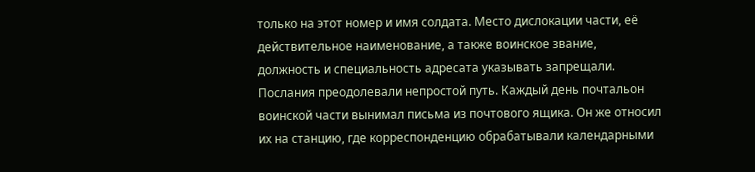только на этот номер и имя солдата. Место дислокации части, её действительное наименование, а также воинское звание, должность и специальность адресата указывать запрещали.
Послания преодолевали непростой путь. Каждый день почтальон воинской части вынимал письма из почтового ящика. Он же относил их на станцию, где корреспонденцию обрабатывали календарными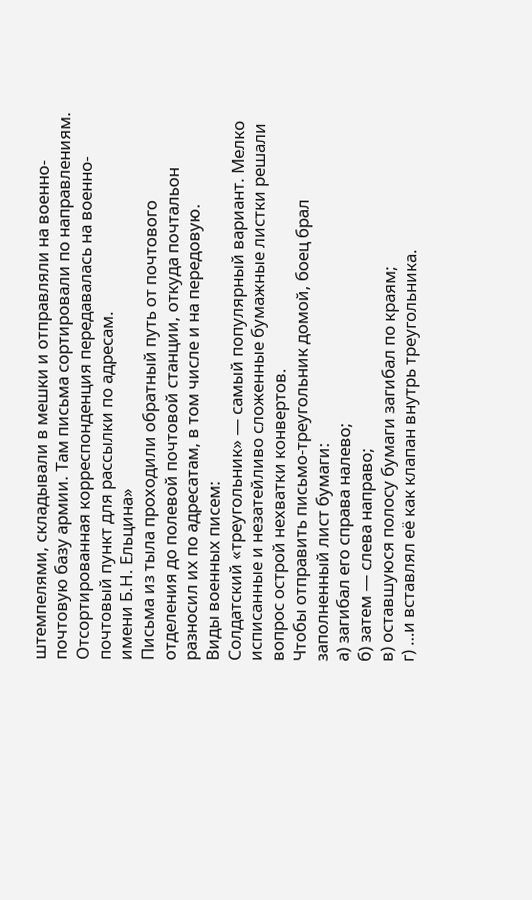штемпелями, складывали в мешки и отправляли на военно-почтовую базу армии. Там письма сортировали по направлениям. Отсортированная корреспонденция передавалась на военно-почтовый пункт для рассылки по адресам.
имени Б.Н. Ельцина»
Письма из тыла проходили обратный путь от почтового отделения до полевой почтовой станции, откуда почтальон разносил их по адресатам, в том числе и на передовую.
Виды военных писем:
Солдатский «треугольник» — самый популярный вариант. Мелко исписанные и незатейливо сложенные бумажные листки решали вопрос острой нехватки конвертов.
Чтобы отправить письмо-треугольник домой, боец брал заполненный лист бумаги:
а) загибал его справа налево;
б) затем — слева направо;
в) оставшуюся полосу бумаги загибал по краям;
г) …и вставлял её как клапан внутрь треугольника.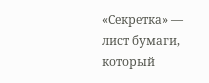«Секретка» — лист бумаги, который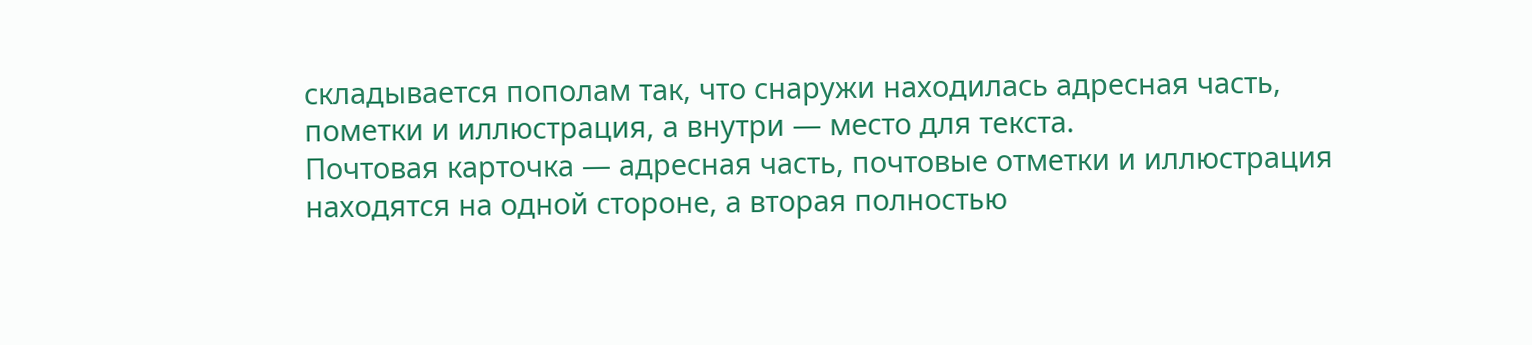складывается пополам так, что снаружи находилась адресная часть, пометки и иллюстрация, а внутри — место для текста.
Почтовая карточка — адресная часть, почтовые отметки и иллюстрация находятся на одной стороне, а вторая полностью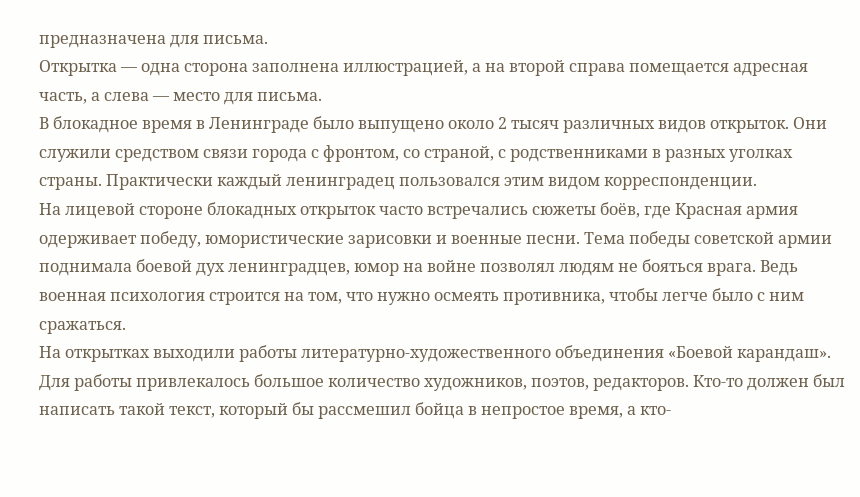предназначена для письма.
Открытка — одна сторона заполнена иллюстрацией, а на второй справа помещается адресная часть, а слева — место для письма.
В блокадное время в Ленинграде было выпущено около 2 тысяч различных видов открыток. Они служили средством связи города с фронтом, со страной, с родственниками в разных уголках страны. Практически каждый ленинградец пользовался этим видом корреспонденции.
На лицевой стороне блокадных открыток часто встречались сюжеты боёв, где Красная армия одерживает победу, юмористические зарисовки и военные песни. Тема победы советской армии поднимала боевой дух ленинградцев, юмор на войне позволял людям не бояться врага. Ведь военная психология строится на том, что нужно осмеять противника, чтобы легче было с ним сражаться.
На открытках выходили работы литературно-художественного объединения «Боевой карандаш». Для работы привлекалось большое количество художников, поэтов, редакторов. Кто-то должен был написать такой текст, который бы рассмешил бойца в непростое время, а кто-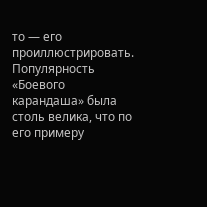то — его проиллюстрировать.
Популярность «Боевого карандаша» была столь велика, что по его примеру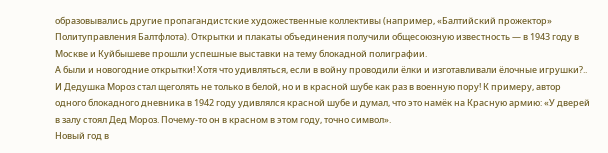образовывались другие пропагандистские художественные коллективы (например, «Балтийский прожектор» Политуправления Балтфлота). Открытки и плакаты объединения получили общесоюзную известность — в 1943 году в Москве и Куйбышеве прошли успешные выставки на тему блокадной полиграфии.
А были и новогодние открытки! Хотя что удивляться, если в войну проводили ёлки и изготавливали ёлочные игрушки?.. И Дедушка Мороз стал щеголять не только в белой, но и в красной шубе как раз в военную пору! К примеру, автор одного блокадного дневника в 1942 году удивлялся красной шубе и думал, что это намёк на Красную армию: «У дверей в залу стоял Дед Мороз. Почему-то он в красном в этом году, точно символ».
Новый год в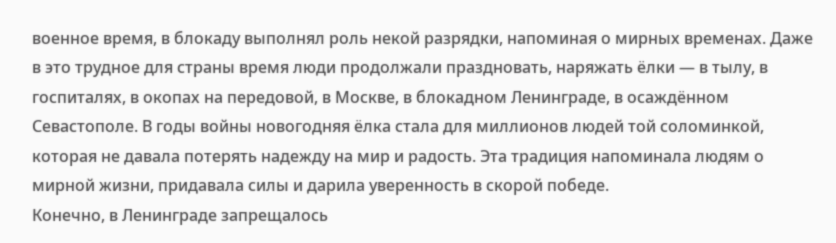военное время, в блокаду выполнял роль некой разрядки, напоминая о мирных временах. Даже в это трудное для страны время люди продолжали праздновать, наряжать ёлки — в тылу, в госпиталях, в окопах на передовой, в Москве, в блокадном Ленинграде, в осаждённом Севастополе. В годы войны новогодняя ёлка стала для миллионов людей той соломинкой, которая не давала потерять надежду на мир и радость. Эта традиция напоминала людям о мирной жизни, придавала силы и дарила уверенность в скорой победе.
Конечно, в Ленинграде запрещалось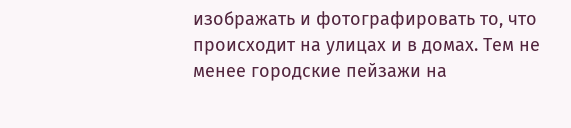изображать и фотографировать то, что происходит на улицах и в домах. Тем не менее городские пейзажи на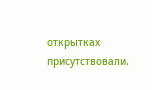открытках присутствовали.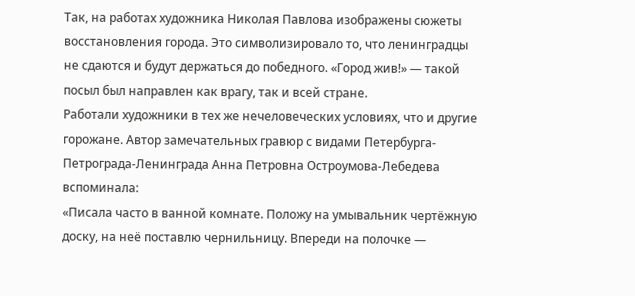Так, на работах художника Николая Павлова изображены сюжеты восстановления города. Это символизировало то, что ленинградцы не сдаются и будут держаться до победного. «Город жив!» — такой посыл был направлен как врагу, так и всей стране.
Работали художники в тех же нечеловеческих условиях, что и другие горожане. Автор замечательных гравюр с видами Петербурга-Петрограда-Ленинграда Анна Петровна Остроумова-Лебедева вспоминала:
«Писала часто в ванной комнате. Положу на умывальник чертёжную доску, на неё поставлю чернильницу. Впереди на полочке —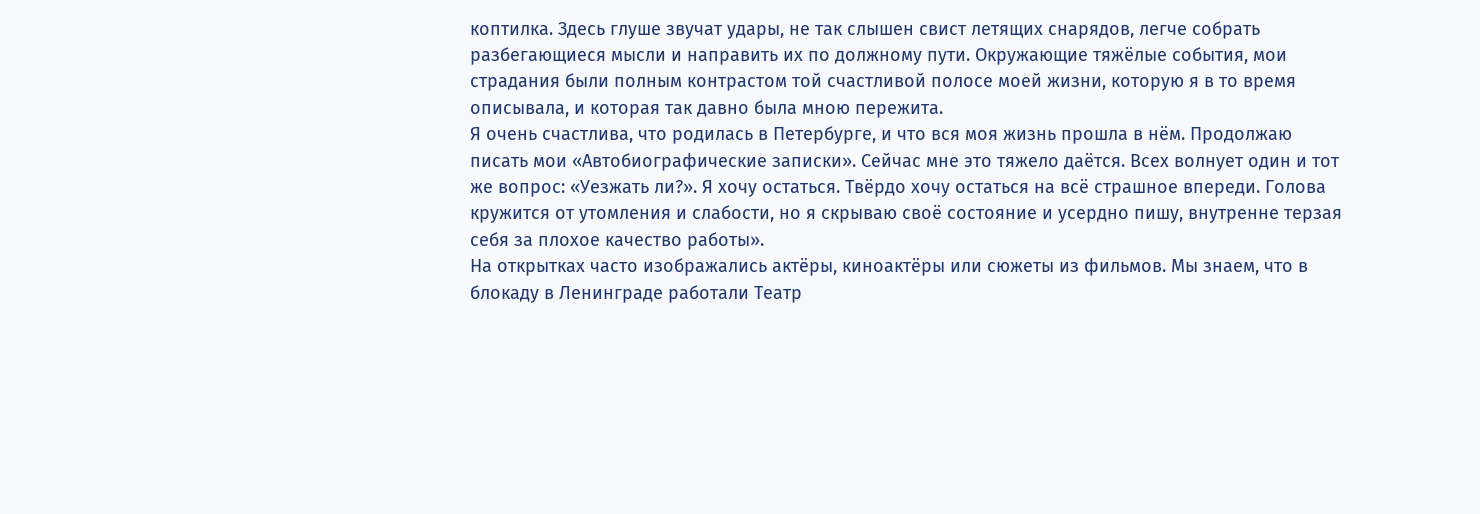коптилка. Здесь глуше звучат удары, не так слышен свист летящих снарядов, легче собрать разбегающиеся мысли и направить их по должному пути. Окружающие тяжёлые события, мои страдания были полным контрастом той счастливой полосе моей жизни, которую я в то время описывала, и которая так давно была мною пережита.
Я очень счастлива, что родилась в Петербурге, и что вся моя жизнь прошла в нём. Продолжаю писать мои «Автобиографические записки». Сейчас мне это тяжело даётся. Всех волнует один и тот же вопрос: «Уезжать ли?». Я хочу остаться. Твёрдо хочу остаться на всё страшное впереди. Голова кружится от утомления и слабости, но я скрываю своё состояние и усердно пишу, внутренне терзая себя за плохое качество работы».
На открытках часто изображались актёры, киноактёры или сюжеты из фильмов. Мы знаем, что в блокаду в Ленинграде работали Театр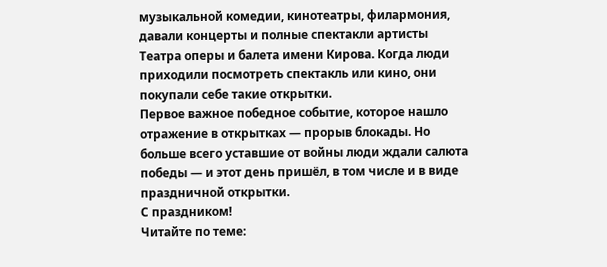музыкальной комедии, кинотеатры, филармония, давали концерты и полные спектакли артисты Театра оперы и балета имени Кирова. Когда люди приходили посмотреть спектакль или кино, они покупали себе такие открытки.
Первое важное победное событие, которое нашло отражение в открытках — прорыв блокады. Но больше всего уставшие от войны люди ждали салюта победы — и этот день пришёл, в том числе и в виде праздничной открытки.
С праздником!
Читайте по теме: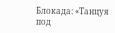Блокада: «Танцуя под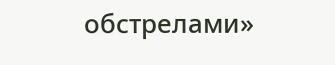обстрелами»